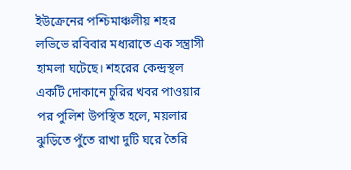ইউক্রেনের পশ্চিমাঞ্চলীয় শহর লভিভে রবিবার মধ্যরাতে এক সন্ত্রাসী হামলা ঘটেছে। শহরের কেন্দ্রস্থল একটি দোকানে চুরির খবর পাওয়ার পর পুলিশ উপস্থিত হলে, ময়লার ঝুড়িতে পুঁতে রাখা দুটি ঘরে তৈরি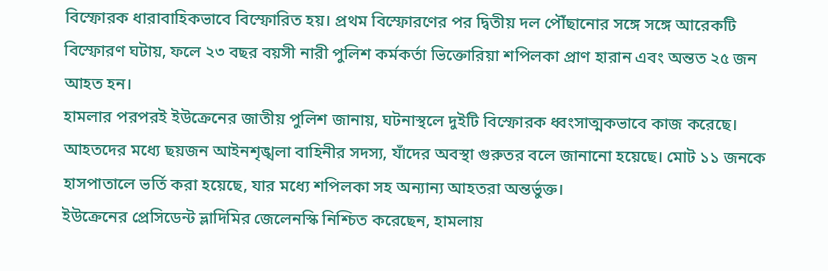বিস্ফোরক ধারাবাহিকভাবে বিস্ফোরিত হয়। প্রথম বিস্ফোরণের পর দ্বিতীয় দল পৌঁছানোর সঙ্গে সঙ্গে আরেকটি বিস্ফোরণ ঘটায়, ফলে ২৩ বছর বয়সী নারী পুলিশ কর্মকর্তা ভিক্তোরিয়া শপিলকা প্রাণ হারান এবং অন্তত ২৫ জন আহত হন।
হামলার পরপরই ইউক্রেনের জাতীয় পুলিশ জানায়, ঘটনাস্থলে দুইটি বিস্ফোরক ধ্বংসাত্মকভাবে কাজ করেছে। আহতদের মধ্যে ছয়জন আইনশৃঙ্খলা বাহিনীর সদস্য, যাঁদের অবস্থা গুরুতর বলে জানানো হয়েছে। মোট ১১ জনকে হাসপাতালে ভর্তি করা হয়েছে, যার মধ্যে শপিলকা সহ অন্যান্য আহতরা অন্তর্ভুক্ত।
ইউক্রেনের প্রেসিডেন্ট ভ্লাদিমির জেলেনস্কি নিশ্চিত করেছেন, হামলায়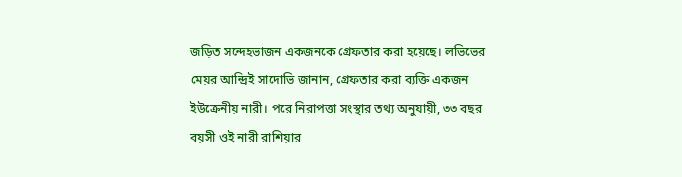জড়িত সন্দেহভাজন একজনকে গ্রেফতার করা হয়েছে। লভিভের মেয়র আন্দ্রিই সাদোভি জানান, গ্রেফতার করা ব্যক্তি একজন ইউক্রেনীয় নারী। পরে নিরাপত্তা সংস্থার তথ্য অনুযায়ী, ৩৩ বছর বয়সী ওই নারী রাশিয়ার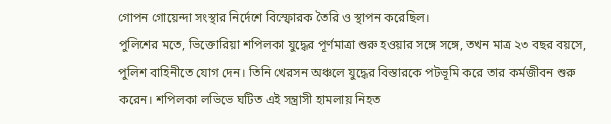গোপন গোয়েন্দা সংস্থার নির্দেশে বিস্ফোরক তৈরি ও স্থাপন করেছিল।
পুলিশের মতে, ভিক্তোরিয়া শপিলকা যুদ্ধের পূর্ণমাত্রা শুরু হওয়ার সঙ্গে সঙ্গে, তখন মাত্র ২৩ বছর বয়সে, পুলিশ বাহিনীতে যোগ দেন। তিনি খেরসন অঞ্চলে যুদ্ধের বিস্তারকে পটভূমি করে তার কর্মজীবন শুরু করেন। শপিলকা লভিভে ঘটিত এই সন্ত্রাসী হামলায় নিহত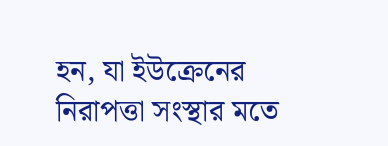হন, যা ইউক্রেনের নিরাপত্তা সংস্থার মতে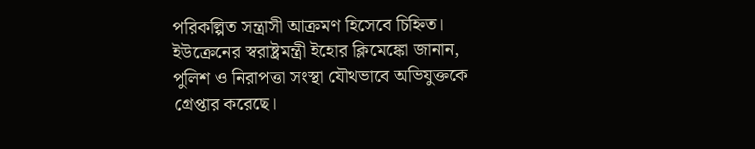পরিকল্পিত সন্ত্রাসী আক্রমণ হিসেবে চিহ্নিত।
ইউক্রেনের স্বরাষ্ট্রমন্ত্রী ইহোর ক্লিমেঙ্কো জানান, পুলিশ ও নিরাপত্তা সংস্থা যৌথভাবে অভিযুক্তকে গ্রেপ্তার করেছে।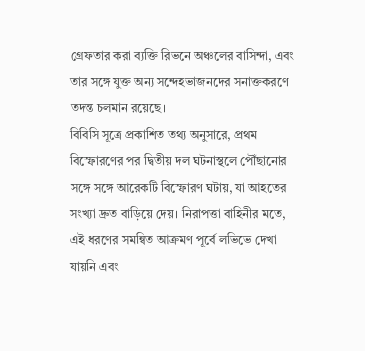গ্রেফতার করা ব্যক্তি রিভনে অঞ্চলের বাসিন্দা, এবং তার সঙ্গে যুক্ত অন্য সন্দেহভাজনদের সনাক্তকরণে তদন্ত চলমান রয়েছে।
বিবিসি সূত্রে প্রকাশিত তথ্য অনুসারে, প্রথম বিস্ফোরণের পর দ্বিতীয় দল ঘটনাস্থলে পৌঁছানোর সঙ্গে সঙ্গে আরেকটি বিস্ফোরণ ঘটায়, যা আহতের সংখ্যা দ্রুত বাড়িয়ে দেয়। নিরাপত্তা বাহিনীর মতে, এই ধরণের সমন্বিত আক্রমণ পূর্বে লভিভে দেখা যায়নি এবং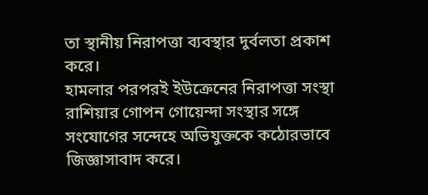তা স্থানীয় নিরাপত্তা ব্যবস্থার দুর্বলতা প্রকাশ করে।
হামলার পরপরই ইউক্রেনের নিরাপত্তা সংস্থা রাশিয়ার গোপন গোয়েন্দা সংস্থার সঙ্গে সংযোগের সন্দেহে অভিযুক্তকে কঠোরভাবে জিজ্ঞাসাবাদ করে।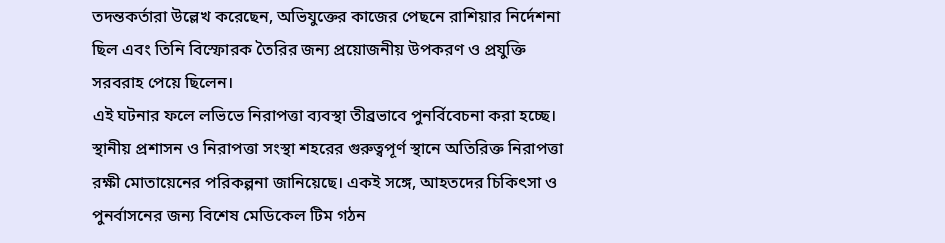তদন্তকর্তারা উল্লেখ করেছেন, অভিযুক্তের কাজের পেছনে রাশিয়ার নির্দেশনা ছিল এবং তিনি বিস্ফোরক তৈরির জন্য প্রয়োজনীয় উপকরণ ও প্রযুক্তি সরবরাহ পেয়ে ছিলেন।
এই ঘটনার ফলে লভিভে নিরাপত্তা ব্যবস্থা তীব্রভাবে পুনর্বিবেচনা করা হচ্ছে। স্থানীয় প্রশাসন ও নিরাপত্তা সংস্থা শহরের গুরুত্বপূর্ণ স্থানে অতিরিক্ত নিরাপত্তা রক্ষী মোতায়েনের পরিকল্পনা জানিয়েছে। একই সঙ্গে, আহতদের চিকিৎসা ও পুনর্বাসনের জন্য বিশেষ মেডিকেল টিম গঠন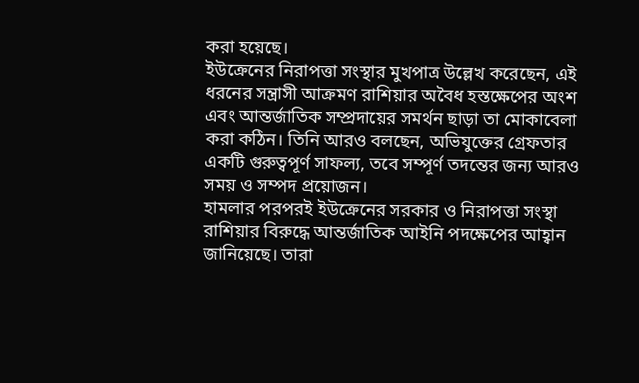করা হয়েছে।
ইউক্রেনের নিরাপত্তা সংস্থার মুখপাত্র উল্লেখ করেছেন, এই ধরনের সন্ত্রাসী আক্রমণ রাশিয়ার অবৈধ হস্তক্ষেপের অংশ এবং আন্তর্জাতিক সম্প্রদায়ের সমর্থন ছাড়া তা মোকাবেলা করা কঠিন। তিনি আরও বলছেন, অভিযুক্তের গ্রেফতার একটি গুরুত্বপূর্ণ সাফল্য, তবে সম্পূর্ণ তদন্তের জন্য আরও সময় ও সম্পদ প্রয়োজন।
হামলার পরপরই ইউক্রেনের সরকার ও নিরাপত্তা সংস্থা রাশিয়ার বিরুদ্ধে আন্তর্জাতিক আইনি পদক্ষেপের আহ্বান জানিয়েছে। তারা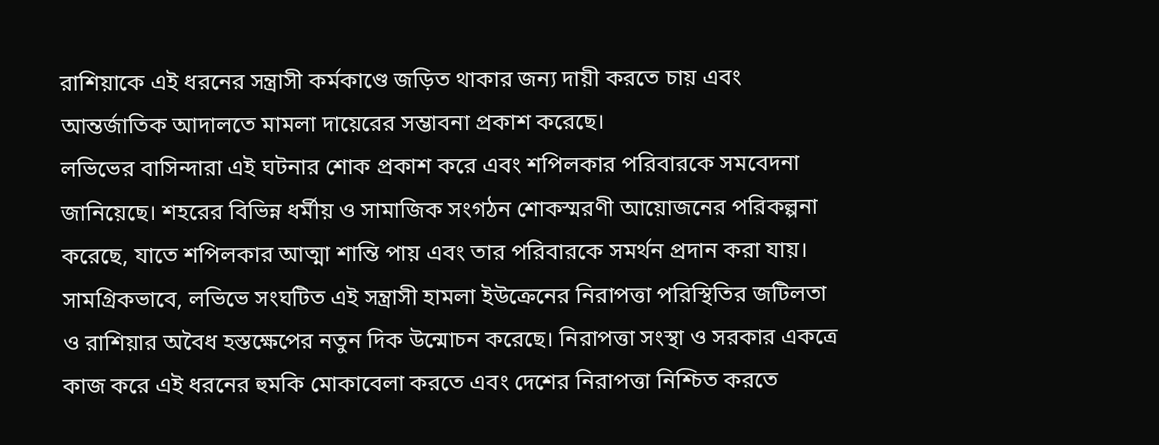রাশিয়াকে এই ধরনের সন্ত্রাসী কর্মকাণ্ডে জড়িত থাকার জন্য দায়ী করতে চায় এবং আন্তর্জাতিক আদালতে মামলা দায়েরের সম্ভাবনা প্রকাশ করেছে।
লভিভের বাসিন্দারা এই ঘটনার শোক প্রকাশ করে এবং শপিলকার পরিবারকে সমবেদনা জানিয়েছে। শহরের বিভিন্ন ধর্মীয় ও সামাজিক সংগঠন শোকস্মরণী আয়োজনের পরিকল্পনা করেছে, যাতে শপিলকার আত্মা শান্তি পায় এবং তার পরিবারকে সমর্থন প্রদান করা যায়।
সামগ্রিকভাবে, লভিভে সংঘটিত এই সন্ত্রাসী হামলা ইউক্রেনের নিরাপত্তা পরিস্থিতির জটিলতা ও রাশিয়ার অবৈধ হস্তক্ষেপের নতুন দিক উন্মোচন করেছে। নিরাপত্তা সংস্থা ও সরকার একত্রে কাজ করে এই ধরনের হুমকি মোকাবেলা করতে এবং দেশের নিরাপত্তা নিশ্চিত করতে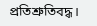প্রতিশ্রুতিবদ্ধ।